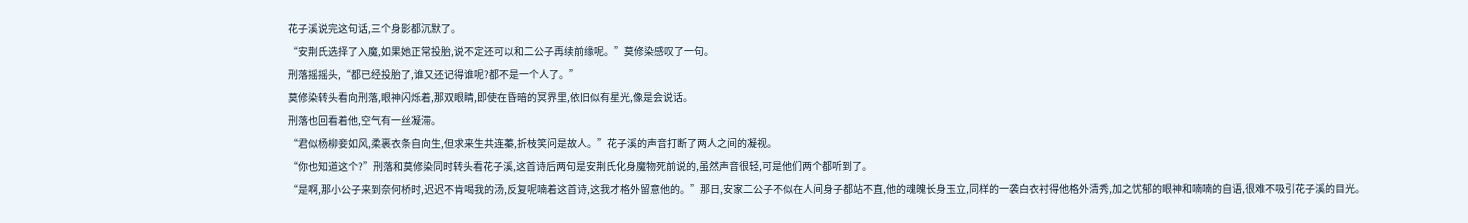花子溪说完这句话,三个身影都沉默了。
“安荆氏选择了入魔,如果她正常投胎,说不定还可以和二公子再续前缘呢。”莫修染感叹了一句。
刑落摇摇头,“都已经投胎了,谁又还记得谁呢?都不是一个人了。”
莫修染转头看向刑落,眼神闪烁着,那双眼睛,即使在昏暗的冥界里,依旧似有星光,像是会说话。
刑落也回看着他,空气有一丝凝滞。
“君似杨柳妾如风,柔裹衣条自向生,但求来生共连蓁,折枝笑问是故人。”花子溪的声音打断了两人之间的凝视。
“你也知道这个?”刑落和莫修染同时转头看花子溪,这首诗后两句是安荆氏化身魔物死前说的,虽然声音很轻,可是他们两个都听到了。
“是啊,那小公子来到奈何桥时,迟迟不肯喝我的汤,反复呢喃着这首诗,这我才格外留意他的。”那日,安家二公子不似在人间身子都站不直,他的魂魄长身玉立,同样的一袭白衣衬得他格外清秀,加之忧郁的眼神和喃喃的自语,很难不吸引花子溪的目光。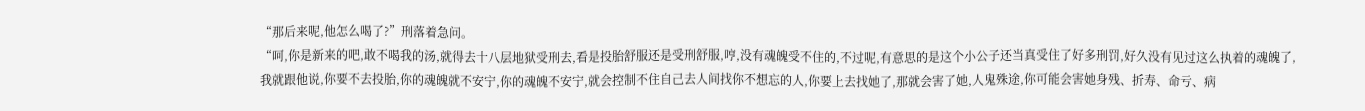“那后来呢,他怎么喝了?”刑落着急问。
“呵,你是新来的吧,敢不喝我的汤,就得去十八层地狱受刑去,看是投胎舒服还是受刑舒服,哼,没有魂魄受不住的,不过呢,有意思的是这个小公子还当真受住了好多刑罚,好久没有见过这么执着的魂魄了,我就跟他说,你要不去投胎,你的魂魄就不安宁,你的魂魄不安宁,就会控制不住自己去人间找你不想忘的人,你要上去找她了,那就会害了她,人鬼殊途,你可能会害她身残、折寿、命亏、病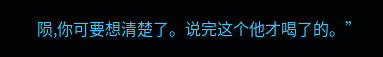陨,你可要想清楚了。说完这个他才喝了的。”